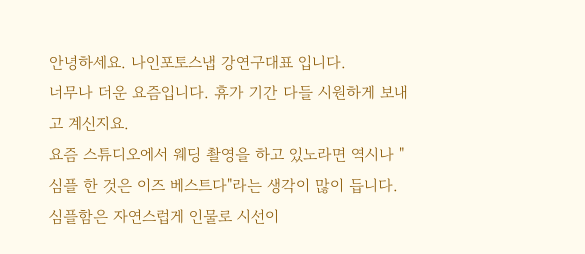안녕하세요. 나인포토스냅 강연구대표 입니다.
너무나 더운 요즘입니다. 휴가 기간 다들 시원하게 보내고 계신지요.
요즘 스튜디오에서 웨딩 촬영을 하고 있노라면 역시나 "심플 한 것은 이즈 베스트다"라는 생각이 많이 듭니다. 심플함은 자연스럽게 인물로 시선이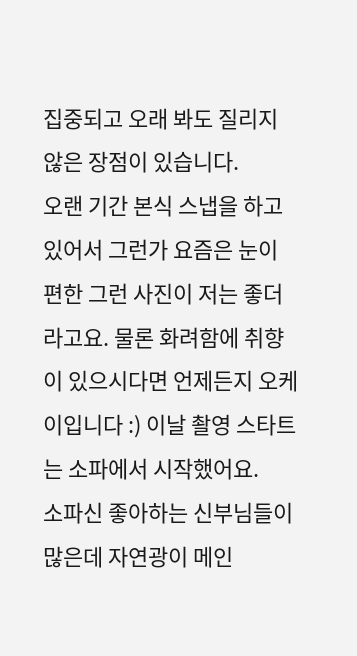집중되고 오래 봐도 질리지 않은 장점이 있습니다.
오랜 기간 본식 스냅을 하고 있어서 그런가 요즘은 눈이 편한 그런 사진이 저는 좋더라고요. 물론 화려함에 취향이 있으시다면 언제든지 오케이입니다 :) 이날 촬영 스타트는 소파에서 시작했어요.
소파신 좋아하는 신부님들이 많은데 자연광이 메인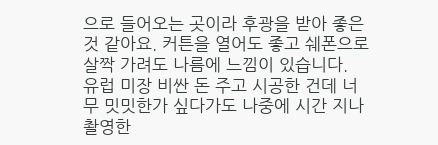으로 들어오는 곳이라 후광을 받아 좋은 것 같아요. 커튼을 열어도 좋고 쉐폰으로 살짝 가려도 나름에 느낌이 있습니다.
유럽 미장 비싼 돈 주고 시공한 건데 너무 밋밋한가 싶다가도 나중에 시간 지나 촬영한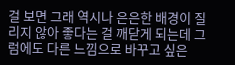걸 보면 그래 역시나 은은한 배경이 질리지 않아 좋다는 걸 깨닫게 되는데 그럼에도 다른 느낌으로 바꾸고 싶은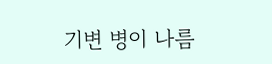기변 병이 나름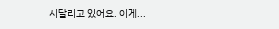시달리고 있어요. 이게...